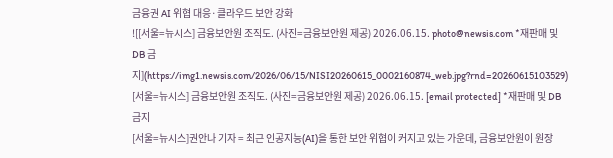금융권 AI 위협 대응·클라우드 보안 강화
![[서울=뉴시스] 금융보안원 조직도. (사진=금융보안원 제공) 2026.06.15. photo@newsis.com *재판매 및 DB 금지](https://img1.newsis.com/2026/06/15/NISI20260615_0002160874_web.jpg?rnd=20260615103529)
[서울=뉴시스] 금융보안원 조직도. (사진=금융보안원 제공) 2026.06.15. [email protected] *재판매 및 DB 금지
[서울=뉴시스]권안나 기자 = 최근 인공지능(AI)을 통한 보안 위협이 커지고 있는 가운데, 금융보안원이 원장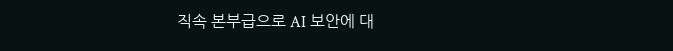직속 본부급으로 AI 보안에 대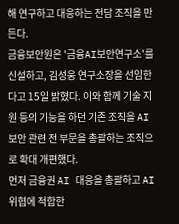해 연구하고 대응하는 전담 조직을 만든다.
금융보안원은 '금융AI보안연구소'를 신설하고, 김성웅 연구소장을 선임한다고 15일 밝혔다. 이와 함께 기술 지원 등의 기능을 하던 기존 조직을 AI 보안 관련 전 부문을 총괄하는 조직으로 확대 개편했다.
먼저 금융권 AI 대응을 총괄하고 AI 위협에 적합한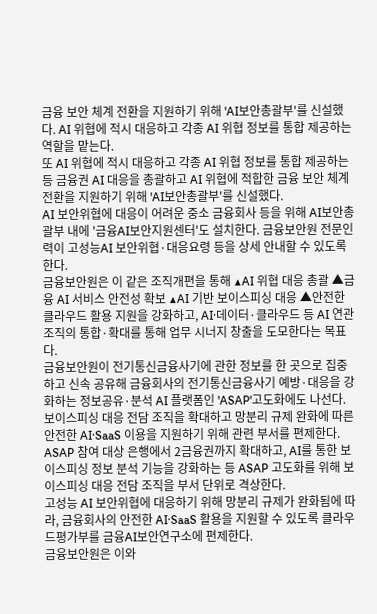금융 보안 체계 전환을 지원하기 위해 'AI보안총괄부'를 신설했다. AI 위협에 적시 대응하고 각종 AI 위협 정보를 통합 제공하는 역할을 맡는다.
또 AI 위협에 적시 대응하고 각종 AI 위협 정보를 통합 제공하는 등 금융권 AI 대응을 총괄하고 AI 위협에 적합한 금융 보안 체계 전환을 지원하기 위해 'AI보안총괄부'를 신설했다.
AI 보안위협에 대응이 어려운 중소 금융회사 등을 위해 AI보안총괄부 내에 '금융AI보안지원센터'도 설치한다. 금융보안원 전문인력이 고성능AI 보안위협·대응요령 등을 상세 안내할 수 있도록 한다.
금융보안원은 이 같은 조직개편을 통해 ▲AI 위협 대응 총괄 ▲금융 AI 서비스 안전성 확보 ▲AI 기반 보이스피싱 대응 ▲안전한 클라우드 활용 지원을 강화하고, AI·데이터·클라우드 등 AI 연관 조직의 통합·확대를 통해 업무 시너지 창출을 도모한다는 목표다.
금융보안원이 전기통신금융사기에 관한 정보를 한 곳으로 집중하고 신속 공유해 금융회사의 전기통신금융사기 예방·대응을 강화하는 정보공유·분석 AI 플랫폼인 'ASAP'고도화에도 나선다.
보이스피싱 대응 전담 조직을 확대하고 망분리 규제 완화에 따른 안전한 AI·SaaS 이용을 지원하기 위해 관련 부서를 편제한다.
ASAP 참여 대상 은행에서 2금융권까지 확대하고, AI를 통한 보이스피싱 정보 분석 기능을 강화하는 등 ASAP 고도화를 위해 보이스피싱 대응 전담 조직을 부서 단위로 격상한다.
고성능 AI 보안위협에 대응하기 위해 망분리 규제가 완화됨에 따라, 금융회사의 안전한 AI·SaaS 활용을 지원할 수 있도록 클라우드평가부를 금융AI보안연구소에 편제한다.
금융보안원은 이와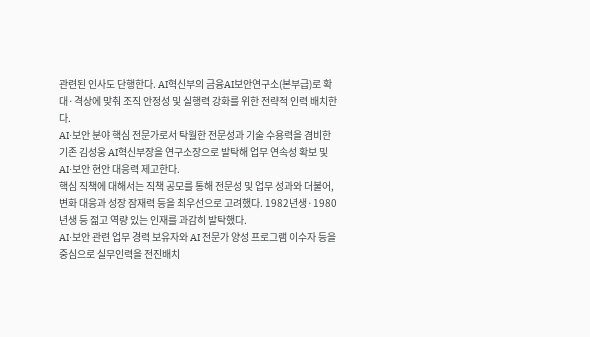관련된 인사도 단행한다. AI혁신부의 금융AI보안연구소(본부급)로 확대·격상에 맞춰 조직 안정성 및 실행력 강화를 위한 전략적 인력 배치한다.
AI·보안 분야 핵심 전문가로서 탁월한 전문성과 기술 수용력을 겸비한 기존 김성웅 AI혁신부장을 연구소장으로 발탁해 업무 연속성 확보 및 AI·보안 현안 대응력 제고한다.
핵심 직책에 대해서는 직책 공모를 통해 전문성 및 업무 성과와 더불어, 변화 대응과 성장 잠재력 등을 최우선으로 고려했다. 1982년생·1980년생 등 젊고 역량 있는 인재를 과감히 발탁했다.
AI·보안 관련 업무 경력 보유자와 AI 전문가 양성 프로그램 이수자 등을 중심으로 실무인력을 전진배치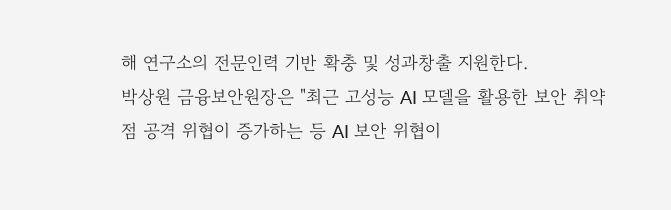해 연구소의 전문인력 기반 확충 및 성과창출 지원한다.
박상원 금융보안원장은 "최근 고성능 AI 모델을 활용한 보안 취약점 공격 위협이 증가하는 등 AI 보안 위협이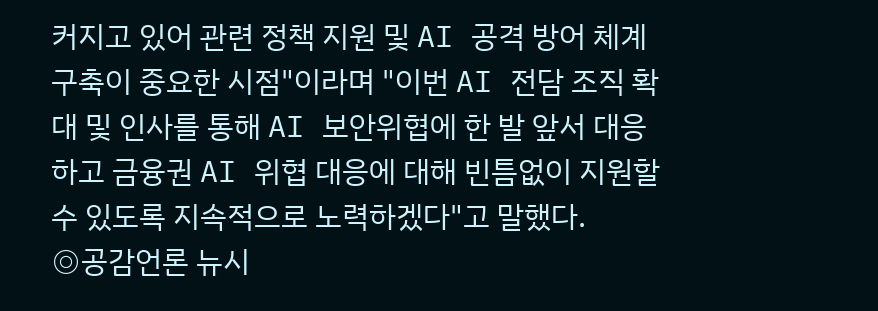커지고 있어 관련 정책 지원 및 AI 공격 방어 체계 구축이 중요한 시점"이라며 "이번 AI 전담 조직 확대 및 인사를 통해 AI 보안위협에 한 발 앞서 대응하고 금융권 AI 위협 대응에 대해 빈틈없이 지원할 수 있도록 지속적으로 노력하겠다"고 말했다.
◎공감언론 뉴시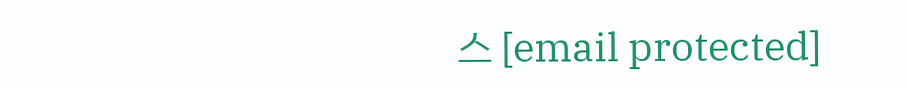스 [email protected]